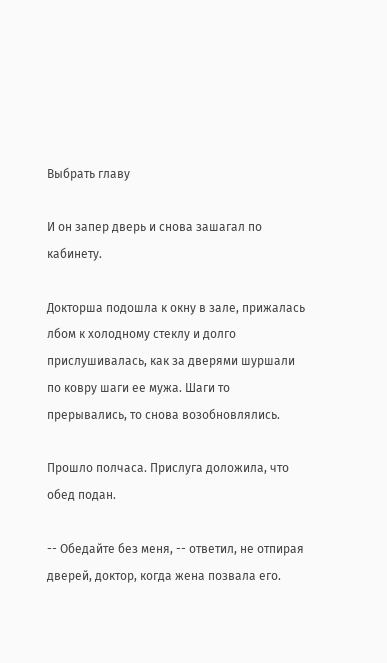Выбрать главу

И он запер дверь и снова зашагал по кабинету.

Докторша подошла к окну в зале, прижалась лбом к холодному стеклу и долго прислушивалась, как за дверями шуршали по ковру шаги ее мужа. Шаги то прерывались, то снова возобновлялись.

Прошло полчаса. Прислуга доложила, что обед подан.

-- Обедайте без меня, -- ответил, не отпирая дверей, доктор, когда жена позвала его.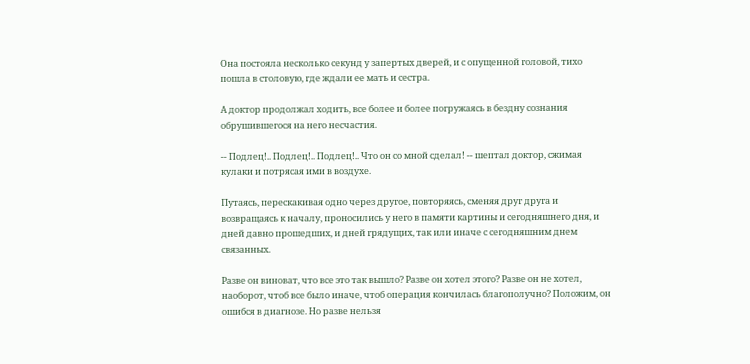Она постояла несколько секунд у запертых дверей, и с опущенной головой, тихо пошла в столовую, где ждали ее мать и сестра.

А доктор продолжал ходить, все более и более погружаясь в бездну сознания обрушившегося на него несчастия.

-- Подлец!.. Подлец!.. Подлец!.. Что он со мной сделал! -- шептал доктор, сжимая кулаки и потрясая ими в воздухе.

Путаясь, перескакивая одно через другое, повторяясь, сменяя друг друга и возвращаясь к началу, проносились у него в памяти картины и сегодняшнего дня, и дней давно прошедших, и дней грядущих, так или иначе с сегодняшним днем связанных.

Разве он виноват, что все это так вышло? Разве он хотел этого? Разве он не хотел, наоборот, чтоб все было иначе, чтоб операция кончилась благополучно? Положим, он ошибся в диагнозе. Но разве нельзя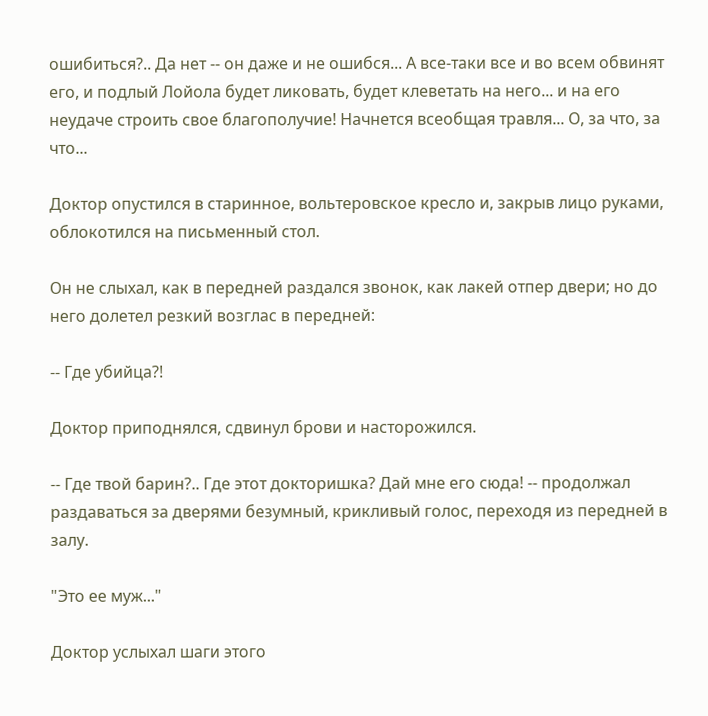ошибиться?.. Да нет -- он даже и не ошибся... А все-таки все и во всем обвинят его, и подлый Лойола будет ликовать, будет клеветать на него... и на его неудаче строить свое благополучие! Начнется всеобщая травля... О, за что, за что...

Доктор опустился в старинное, вольтеровское кресло и, закрыв лицо руками, облокотился на письменный стол.

Он не слыхал, как в передней раздался звонок, как лакей отпер двери; но до него долетел резкий возглас в передней:

-- Где убийца?!

Доктор приподнялся, сдвинул брови и насторожился.

-- Где твой барин?.. Где этот докторишка? Дай мне его сюда! -- продолжал раздаваться за дверями безумный, крикливый голос, переходя из передней в залу.

"Это ее муж..."

Доктор услыхал шаги этого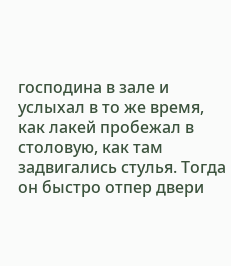господина в зале и услыхал в то же время, как лакей пробежал в столовую, как там задвигались стулья. Тогда он быстро отпер двери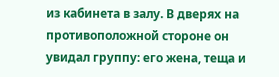из кабинета в залу. В дверях на противоположной стороне он увидал группу: его жена, теща и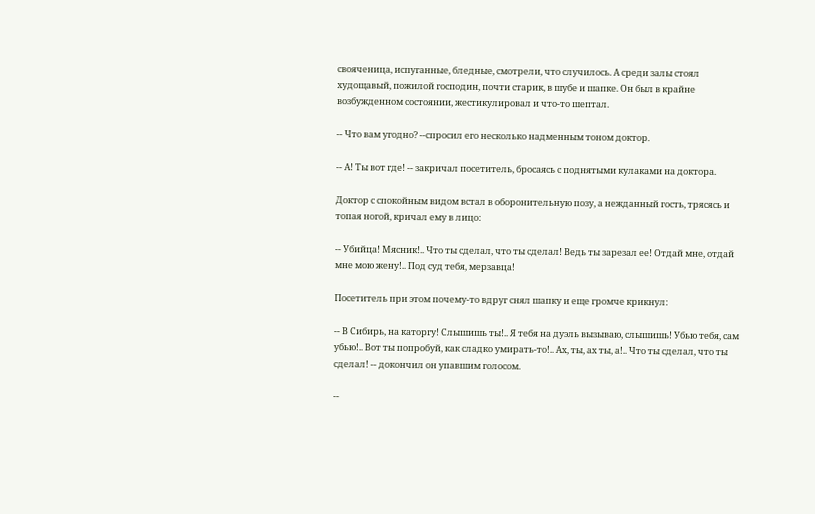свояченица, испуганные, бледные, смотрели, что случилось. А среди залы стоял худощавый, пожилой господин, почти старик, в шубе и шапке. Он был в крайне возбужденном состоянии, жестикулировал и что-то шептал.

-- Что вам угодно? --спросил его несколько надменным тоном доктор.

-- А! Ты вот где! -- закричал посетитель, бросаясь с поднятыми кулаками на доктора.

Доктор с спокойным видом встал в оборонительную позу, а нежданный гость, трясясь и топая ногой, кричал ему в лицо:

-- Убийца! Мясник!.. Что ты сделал, что ты сделал! Ведь ты зарезал ее! Отдай мне, отдай мне мою жену!.. Под суд тебя, мерзавца!

Посетитель при этом почему-то вдруг снял шапку и еще громче крикнул:

-- В Сибирь, на каторгу! Слышишь ты!.. Я тебя на дуэль вызываю, слышишь! Убью тебя, сам убью!.. Вот ты попробуй, как сладко умирать-то!.. Ах, ты, ах ты, а!.. Что ты сделал, что ты сделал! -- докончил он упавшим голосом.

--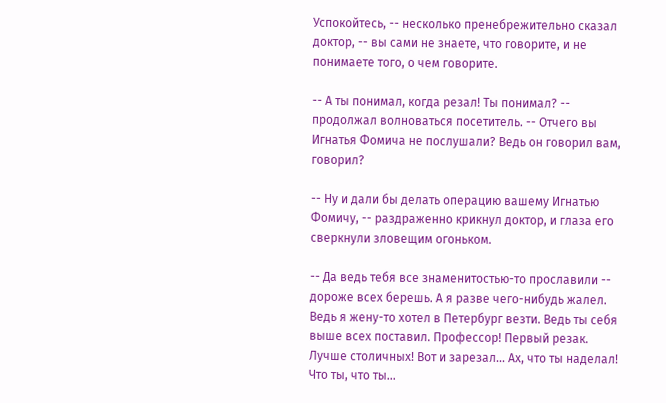Успокойтесь, -- несколько пренебрежительно сказал доктор, -- вы сами не знаете, что говорите, и не понимаете того, о чем говорите.

-- А ты понимал, когда резал! Ты понимал? -- продолжал волноваться посетитель. -- Отчего вы Игнатья Фомича не послушали? Ведь он говорил вам, говорил?

-- Ну и дали бы делать операцию вашему Игнатью Фомичу, -- раздраженно крикнул доктор, и глаза его сверкнули зловещим огоньком.

-- Да ведь тебя все знаменитостью-то прославили -- дороже всех берешь. А я разве чего-нибудь жалел. Ведь я жену-то хотел в Петербург везти. Ведь ты себя выше всех поставил. Профессор! Первый резак. Лучше столичных! Вот и зарезал... Ах, что ты наделал! Что ты, что ты...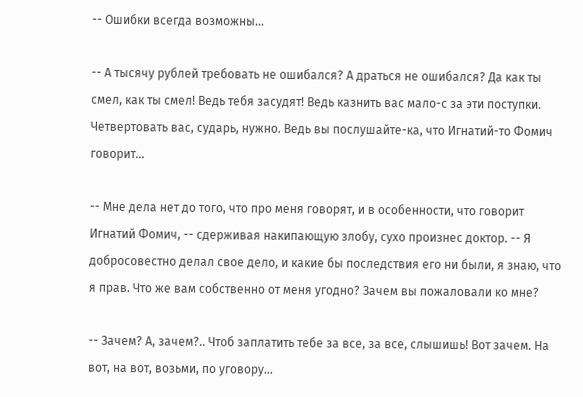-- Ошибки всегда возможны...

-- А тысячу рублей требовать не ошибался? А драться не ошибался? Да как ты смел, как ты смел! Ведь тебя засудят! Ведь казнить вас мало-с за эти поступки. Четвертовать вас, сударь, нужно. Ведь вы послушайте-ка, что Игнатий-то Фомич говорит...

-- Мне дела нет до того, что про меня говорят, и в особенности, что говорит Игнатий Фомич, -- сдерживая накипающую злобу, сухо произнес доктор. -- Я добросовестно делал свое дело, и какие бы последствия его ни были, я знаю, что я прав. Что же вам собственно от меня угодно? Зачем вы пожаловали ко мне?

-- Зачем? А, зачем?.. Чтоб заплатить тебе за все, за все, слышишь! Вот зачем. На вот, на вот, возьми, по уговору...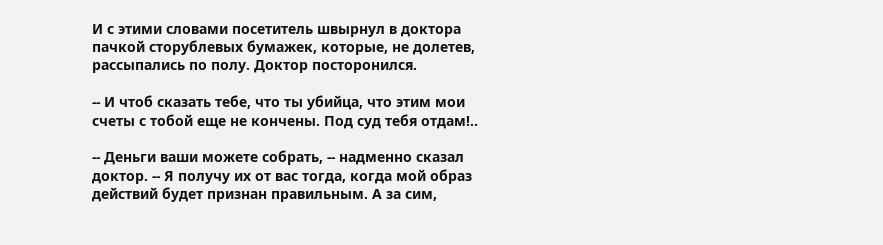И с этими словами посетитель швырнул в доктора пачкой сторублевых бумажек, которые, не долетев, рассыпались по полу. Доктор посторонился.

-- И чтоб сказать тебе, что ты убийца, что этим мои счеты с тобой еще не кончены. Под суд тебя отдам!..

-- Деньги ваши можете собрать, -- надменно сказал доктор. -- Я получу их от вас тогда, когда мой образ действий будет признан правильным. А за сим,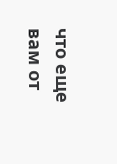что еще вам от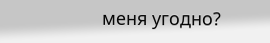меня угодно?